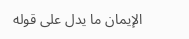الإيمان ما يدل على قوله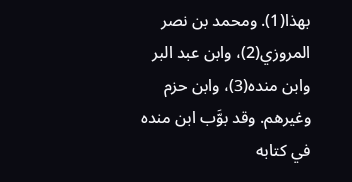بهذا(1). ومحمد بن نصر المروزي(2)، وابن عبد البر وابن منده(3)، وابن حزم وغيرهم. وقد بوَّب ابن منده في كتابه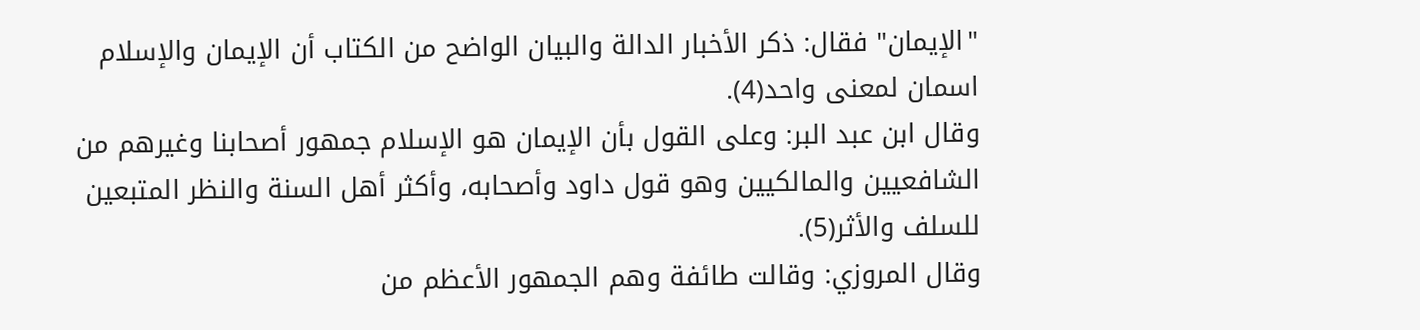"الإيمان" فقال: ذكر الأخبار الدالة والبيان الواضح من الكتاب أن الإيمان والإسلام اسمان لمعنى واحد(4).
وقال ابن عبد البر: وعلى القول بأن الإيمان هو الإسلام جمهور أصحابنا وغيرهم من الشافعيين والمالكيين وهو قول داود وأصحابه، وأكثر أهل السنة والنظر المتبعين للسلف والأثر(5).
وقال المروزي: وقالت طائفة وهم الجمهور الأعظم من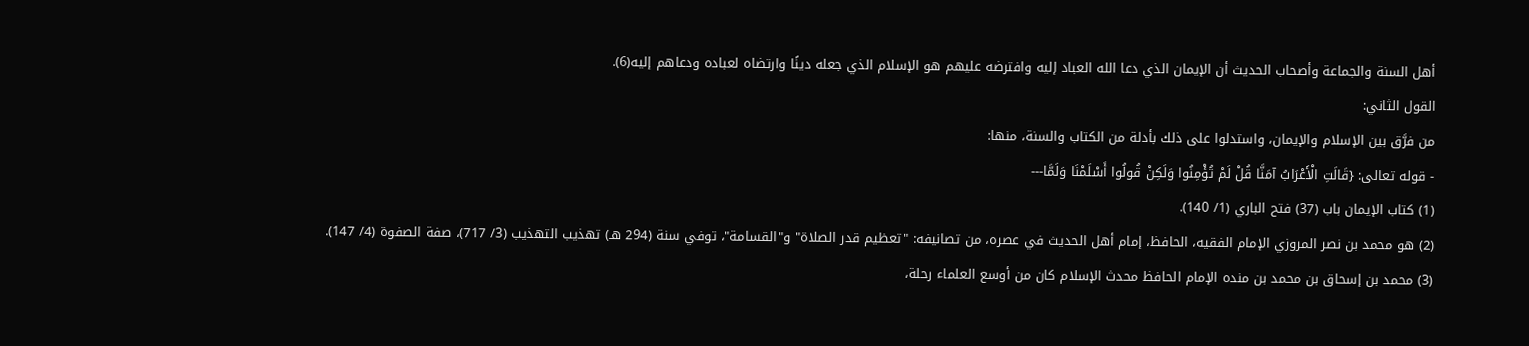أهل السنة والجماعة وأصحاب الحديث أن الإيمان الذي دعا الله العباد إليه وافترضه عليهم هو الإسلام الذي جعله دينًا وارتضاه لعباده ودعاهم إليه(6).
القول الثاني:
من فرَّق بين الإسلام والإيمان، واستدلوا على ذلك بأدلة من الكتاب والسنة، منها:
- قوله تعالى: {قَالَتِ الْأَعْرَابُ آمَنَّا قُلْ لَمْ تُؤْمِنُوا وَلَكِنْ قُولُوا أَسْلَمْنَا وَلَمَّا---
(1) كتاب الإيمان باب (37) فتح الباري (1/ 140).
(2) هو محمد بن نصر المروزي الإمام الفقيه، الحافظ، إمام أهل الحديث في عصره، من تصانيفه: "تعظيم قدر الصلاة" و"القسامة"، توفي سنة (294 هـ) تهذيب التهذيب (3/ 717)، صفة الصفوة (4/ 147).
(3) محمد بن إسحاق بن محمد بن منده الإمام الحافظ محدث الإسلام كان من أوسع العلماء رحلة،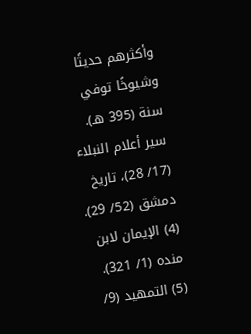وأكثرهم حديثًا وشيوخًا توفي سنة (395 هـ). سير أعلام النبلاء (17/ 28)، تاريخ دمشق (52/ 29).
(4) الإيمان لابن منده (1/ 321).
(5) التمهيد (9/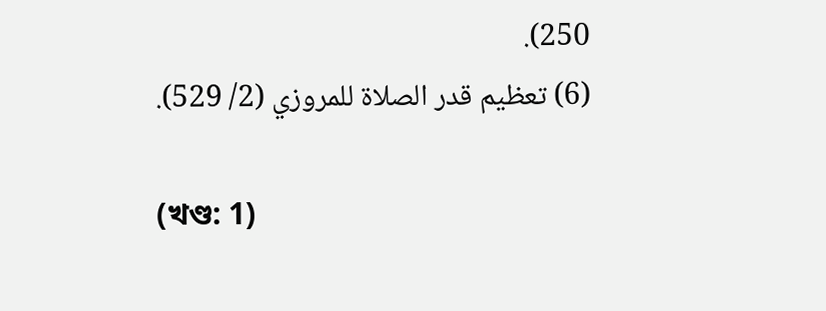250).
(6) تعظيم قدر الصلاة للمروزي (2/ 529).

(খণ্ড: 1)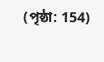(পৃষ্ঠা: 154)